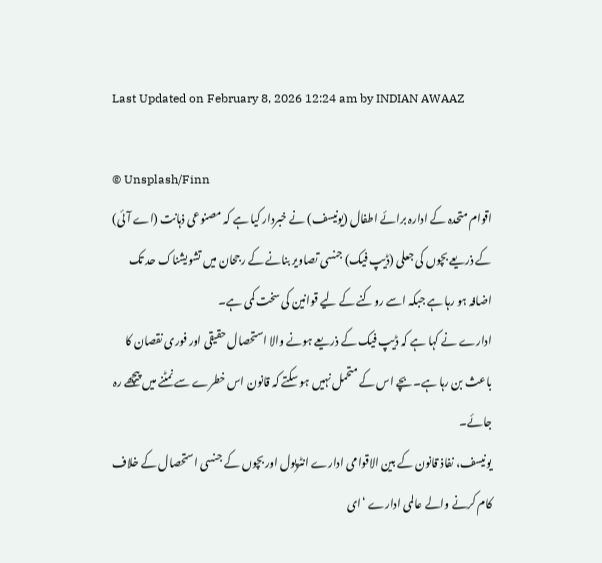Last Updated on February 8, 2026 12:24 am by INDIAN AWAAZ

© Unsplash/Finn
اقوام متحدہ کے ادارہ برائے اطفال (یونیسف) نے خبردار کیا ہے کہ مصنوعی ذہانت (اے آئی) کے ذریعے بچوں کی جعلی (ڈیپ فیک) جنسی تصاویر بنانے کے رجحان میں تشویشناک حد تک اضافہ ہو رہا ہے جبکہ اسے روکنے کے لیے قوانین کی سخت کمی ہے۔
ادارے نے کہا ہے کہ ڈیپ فیک کے ذریعے ہونے والا استحصال حقیقی اور فوری نقصان کا باعث بن رہا ہے۔ بچے اس کے متحمل نہیں ہو سکتے کہ قانون اس خطرے سے نمٹنے میں پیچھے رہ جائے۔
یونیسف، نفاذ قانون کے بین الاقوامی ادارے انٹرپول اور بچوں کے جنسی استحصال کے خلاف کام کرنے والے عالمی ادارے ‘ای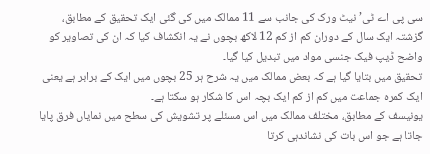سی پی اے ٹی’ نیٹ ورک کی جانب سے 11 ممالک میں کی گئی ایک تحقیق کے مطابق، گزشتہ ایک سال کے دوران کم از کم 12 لاکھ بچوں نے یہ انکشاف کیا کہ ان کی تصاویر کو واضح ڈیپ فیک جنسی مواد میں تبدیل کیا گیا۔
تحقیق میں بتایا گیا ہے کہ بعض ممالک میں یہ شرح ہر 25 بچوں میں ایک کے برابر ہے یعنی ایک کمرہ جماعت میں کم از کم ایک بچہ اس کا شکار ہو سکتا ہے۔
یونیسف کے مطابق، مختلف ممالک میں اس مسئلے پر تشویش کی سطح میں نمایاں فرق پایا جاتا ہے جو اس بات کی نشاندہی کرتا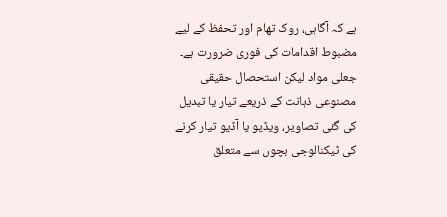ہے کہ آگاہی، روک تھام اور تحفظ کے لیے مضبوط اقدامات کی فوری ضرورت ہے۔
جعلی مواد لیکن استحصال حقیقی
مصنوعی ذہانت کے ذریعے تیار یا تبدیل کی گئی تصاویر، ویڈیو یا آڈیو تیار کرنے کی ٹیکنالوجی بچوں سے متعلق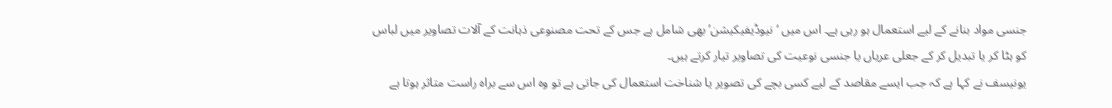جنسی مواد بنانے کے لیے استعمال ہو رہی ہے۔ اس میں ‘نیوڈیفیکیشن’ بھی شامل ہے جس کے تحت مصنوعی ذہانت کے آلات تصاویر میں لباس کو ہٹا کر یا تبدیل کر کے جعلی عریاں یا جنسی نوعیت کی تصاویر تیار کرتے ہیں۔
یونیسف نے کہا ہے کہ جب ایسے مقاصد کے لیے کسی بچے کی تصویر یا شناخت استعمال کی جاتی ہے تو وہ اس سے براہ راست متاثر ہوتا ہے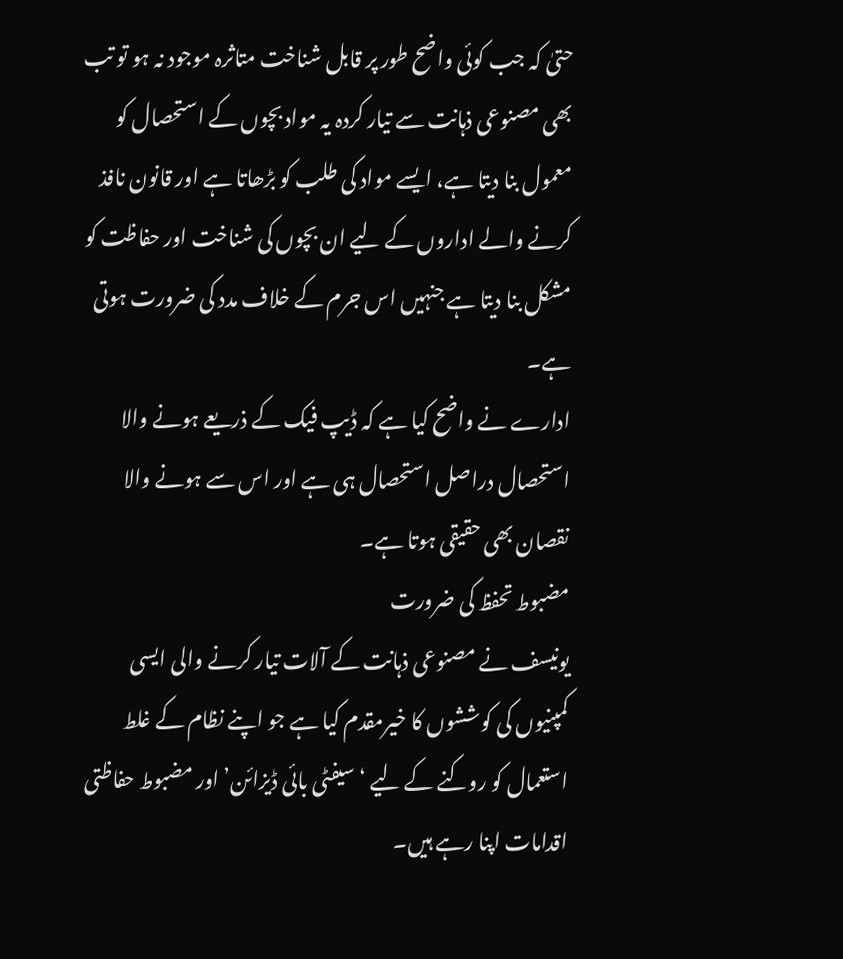حتیٰ کہ جب کوئی واضح طور پر قابل شناخت متاثرہ موجود نہ ہو تو تب بھی مصنوعی ذہانت سے تیار کردہ یہ مواد بچوں کے استحصال کو معمول بنا دیتا ہے، ایسے مواد کی طلب کو بڑھاتا ہے اور قانون نافذ کرنے والے اداروں کے لیے ان بچوں کی شناخت اور حفاظت کو مشکل بنا دیتا ہے جنہیں اس جرم کے خلاف مدد کی ضرورت ہوتی ہے۔
ادارے نے واضح کیا ہے کہ ڈیپ فیک کے ذریعے ہونے والا استحصال دراصل استحصال ہی ہے اور اس سے ہونے والا نقصان بھی حقیقی ہوتا ہے۔
مضبوط تحفظ کی ضرورت
یونیسف نے مصنوعی ذہانت کے آلات تیار کرنے والی ایسی کمپنیوں کی کوششوں کا خیرمقدم کیا ہے جو اپنے نظام کے غلط استعمال کو روکنے کے لیے ‘سیفٹی بائی ڈیزائن’ اور مضبوط حفاظتی اقدامات اپنا رہے ہیں۔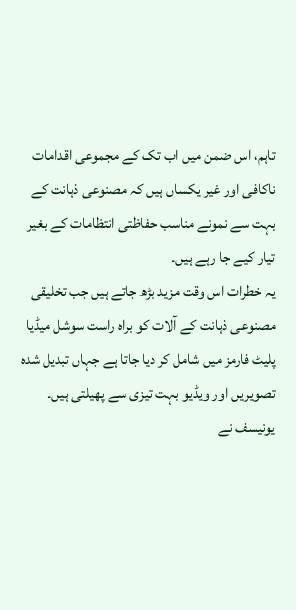تاہم، اس ضمن میں اب تک کے مجموعی اقدامات ناکافی اور غیر یکساں ہیں کہ مصنوعی ذہانت کے بہت سے نمونے مناسب حفاظتی انتظامات کے بغیر تیار کیے جا رہے ہیں۔
یہ خطرات اس وقت مزید بڑھ جاتے ہیں جب تخلیقی مصنوعی ذہانت کے آلات کو براہ راست سوشل میڈیا پلیٹ فارمز میں شامل کر دیا جاتا ہے جہاں تبدیل شدہ تصویریں اور ویڈیو بہت تیزی سے پھیلتی ہیں۔
یونیسف نے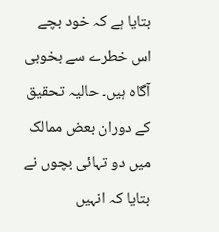بتایا ہے کہ خود بچے اس خطرے سے بخوبی آگاہ ہیں۔ حالیہ تحقیق کے دوران بعض ممالک میں دو تہائی بچوں نے بتایا کہ انہیں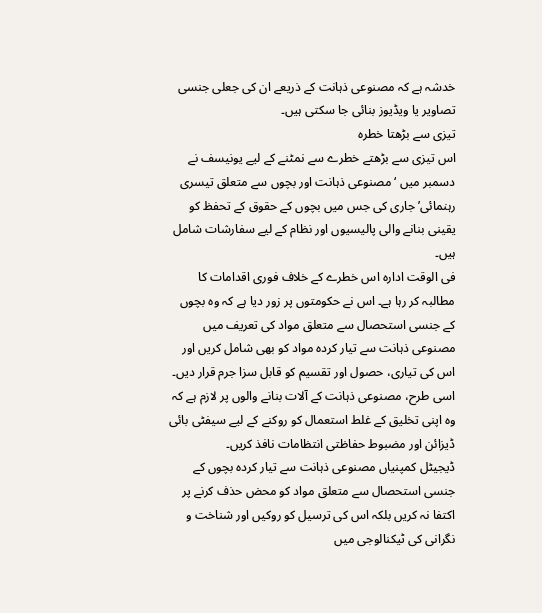خدشہ ہے کہ مصنوعی ذہانت کے ذریعے ان کی جعلی جنسی تصاویر یا ویڈیوز بنائی جا سکتی ہیں۔
تیزی سے بڑھتا خطرہ
اس تیزی سے بڑھتے خطرے سے نمٹنے کے لیے یونیسف نے دسمبر میں ‘مصنوعی ذہانت اور بچوں سے متعلق تیسری رہنمائی’ جاری کی جس میں بچوں کے حقوق کے تحفظ کو یقینی بنانے والی پالیسیوں اور نظام کے لیے سفارشات شامل ہیں۔
فی الوقت ادارہ اس خطرے کے خلاف فوری اقدامات کا مطالبہ کر رہا ہے۔ اس نے حکومتوں پر زور دیا ہے کہ وہ بچوں کے جنسی استحصال سے متعلق مواد کی تعریف میں مصنوعی ذہانت سے تیار کردہ مواد کو بھی شامل کریں اور اس کی تیاری، حصول اور تقسیم کو قابل سزا جرم قرار دیں۔ اسی طرح، مصنوعی ذہانت کے آلات بنانے والوں پر لازم ہے کہ وہ اپنی تخلیق کے غلط استعمال کو روکنے کے لیے سیفٹی بائی ڈیزائن اور مضبوط حفاظتی انتظامات نافذ کریں۔
ڈیجیٹل کمپنیاں مصنوعی ذہانت سے تیار کردہ بچوں کے جنسی استحصال سے متعلق مواد کو محض حذف کرنے پر اکتفا نہ کریں بلکہ اس کی ترسیل کو روکیں اور شناخت و نگرانی کی ٹیکنالوجی میں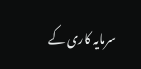سرمایہ کاری کے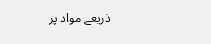ذریعے مواد پر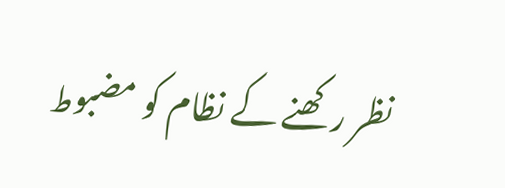نظر رکھنے کے نظام کو مضبوط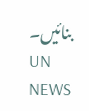بنائیں۔
UN NEWS